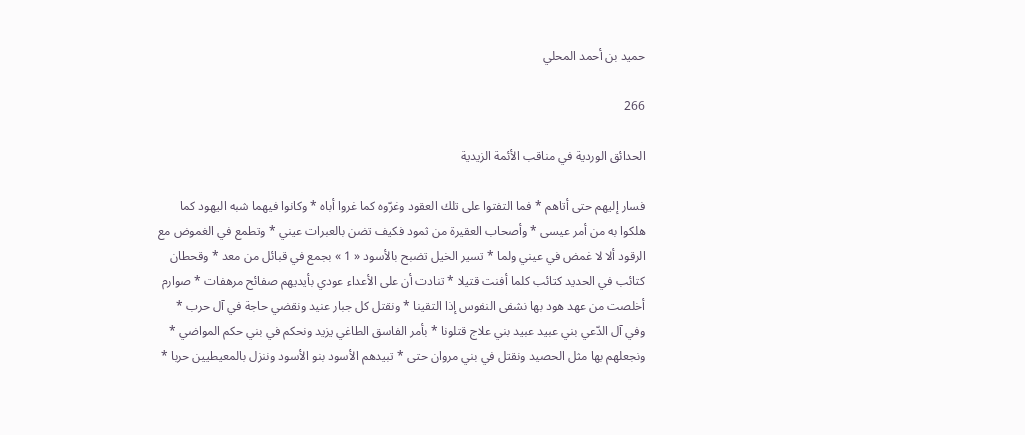حميد بن أحمد المحلي

266

الحدائق الوردية في مناقب الأئمة الزيدية

فسار إليهم حتى أتاهم * فما التفتوا على تلك العقود وغرّوه كما غروا أباه * وكانوا فيهما شبه اليهود كما هلكوا به من أمر عيسى * وأصحاب العقيرة من ثمود فكيف تضن بالعبرات عيني * وتطمع في الغموض مع الرقود ألا لا غمض في عيني ولما * تسير الخيل تضبح بالأسود « 1 » بجمع في قبائل من معد * وقحطان كتائب في الحديد كتائب كلما أفنت قتيلا * تنادت أن على الأعداء عودي بأيديهم صفائح مرهفات * صوارم أخلصت من عهد هود بها نشفى النفوس إذا التقينا * ونقتل كل جبار عنيد ونقضي حاجة في آل حرب * وفي آل الدّعي بني عبيد عبيد بني علاج قتلونا * بأمر الفاسق الطاغي يزيد ونحكم في بني حكم المواضي * ونجعلهم بها مثل الحصيد ونقتل في بني مروان حتى * تبيدهم الأسود بنو الأسود وننزل بالمعيطيين حربا *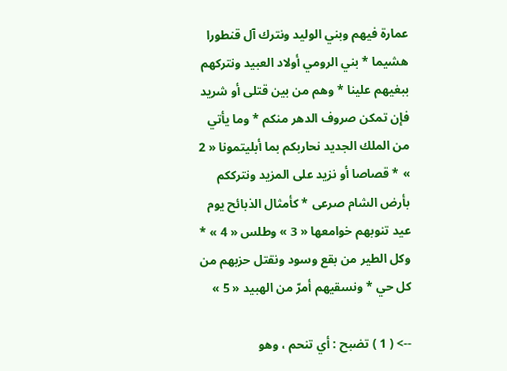عمارة فيهم وبني الوليد ونترك آل قنطورا هشيما * بني الرومي أولاد العبيد ونتركهم ببغيهم علينا * وهم من بين قتلى أو شريد فإن تمكن صروف الدهر منكم * وما يأتي من الملك الجديد نحاربكم بما أبليتمونا « 2 » * قصاصا أو نزيد على المزيد ونترككم بأرض الشام صرعى * كأمثال الذبائح يوم عيد تنوبهم خوامعها « 3 » وطلس « 4 » * وكل الطير من بقع وسود ونقتل حزبهم من كل حي * ونسقيهم أمرّ من الهبيد « 5 »

--> ( 1 ) تضبح : أي تنحم ، وهو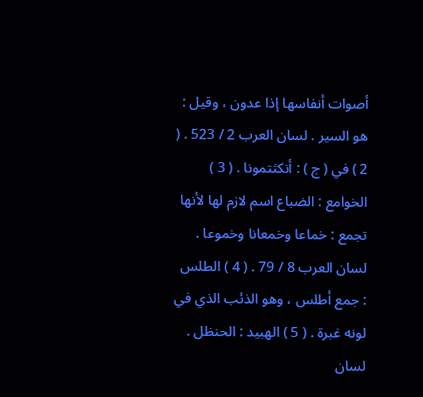أصوات أنفاسها إذا عدون ، وقيل : هو السير . لسان العرب 2 / 523 . ( 2 ) في ( ج ) : أنكثتمونا . ( 3 ) الخوامع : الضباع اسم لازم لها لأنها تجمع : خماعا وخمعانا وخموعا . لسان العرب 8 / 79 . ( 4 ) الطلس : جمع أطلس ، وهو الذئب الذي في لونه غبرة . ( 5 ) الهبيد : الحنظل . لسان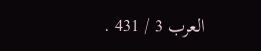العرب 3 / 431 .